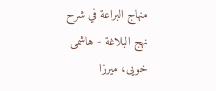منهاج البراعة في شرح نهج البلاغة - هاشمى خويى، ميرزا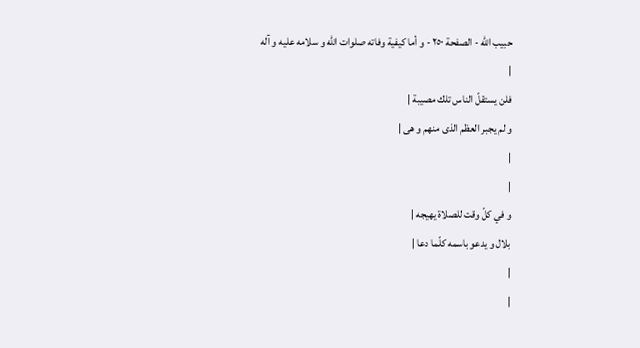حبيب الله - الصفحة ٢٥٠ - و أما كيفية وفاته صلوات الله و سلامه عليه و آله
|
فلن يستقلّ الناس تلك مصيبة |
و لم يجبر العظم الذى منهم و هى |
|
|
و في كلّ وقت للصلاة يهيجه |
بلال و يدعو باسمه كلّما دعا |
|
|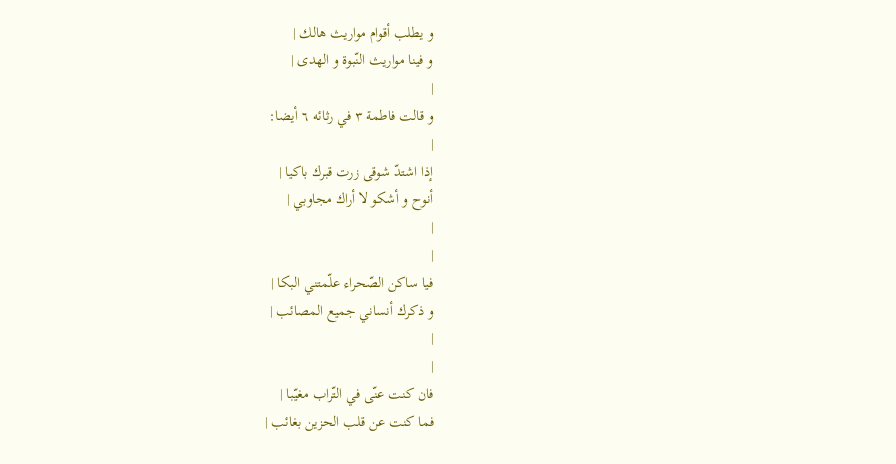و يطلب أقوام مواريث هالك |
و فينا مواريث النّبوة و الهدى |
|
و قالت فاطمة ٣ في رثائه ٦ أيضا:
|
إذا اشتدّ شوقى زرت قبرك باكيا |
أنوح و أشكو لا أراك مجاوبي |
|
|
فيا ساكن الصّحراء علّمتني البكا |
و ذكرك أنساني جميع المصائب |
|
|
فان كنت عنّى في التّراب مغيّبا |
فما كنت عن قلب الحزين بغائب |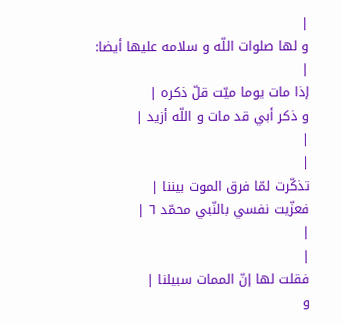|
و لها صلوات اللّه و سلامه عليها أيضا:
|
إذا مات يوما ميّت قلّ ذكره |
و ذكر أبي قد مات و اللّه أزيد |
|
|
تذكّرت لمّا فرق الموت بيننا |
فعزّيت نفسي بالنّبي محمّد ٦ |
|
|
فقلت لها إنّ الممات سبيلنا |
و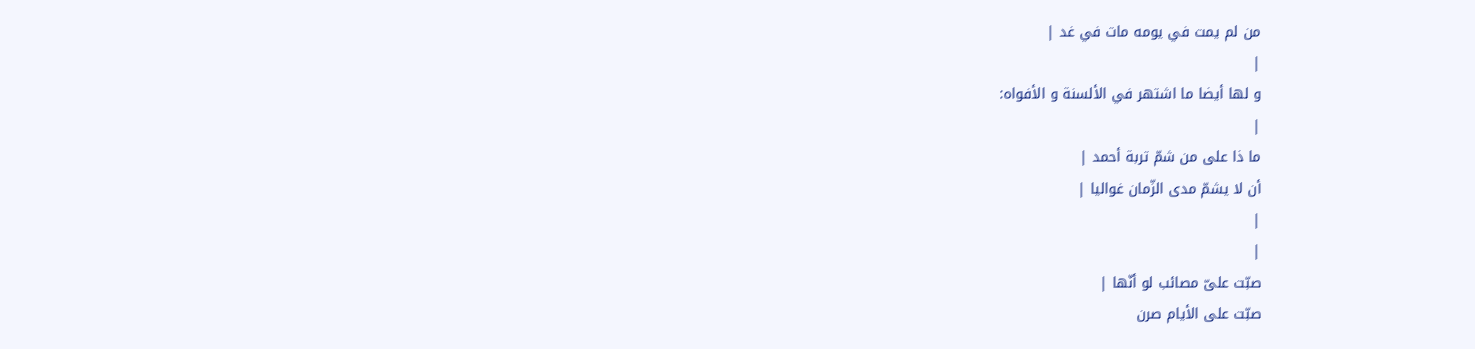من لم يمت في يومه مات في غد |
|
و لها أيضا ما اشتهر في الألسنة و الأفواه:
|
ما ذا على من شمّ تربة أحمد |
أن لا يشمّ مدى الزّمان غواليا |
|
|
صبّت علىّ مصائب لو أنّها |
صبّت على الأيام صرن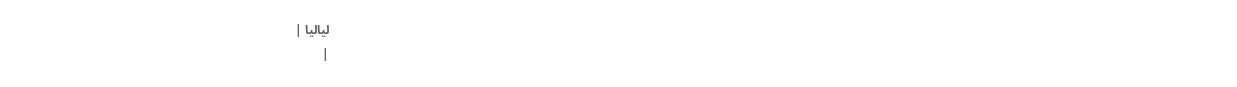لياليا |
|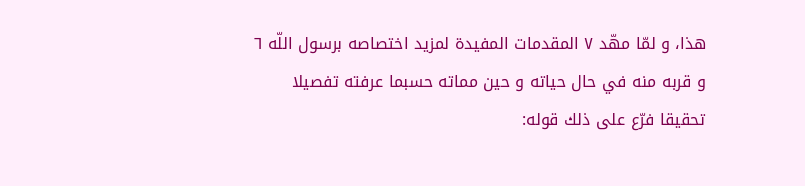هذا، و لمّا مهّد ٧ المقدمات المفيدة لمزيد اختصاصه برسول اللّه ٦ و قربه منه في حال حياته و حين مماته حسبما عرفته تفصيلا تحقيقا فرّع على ذلك قوله: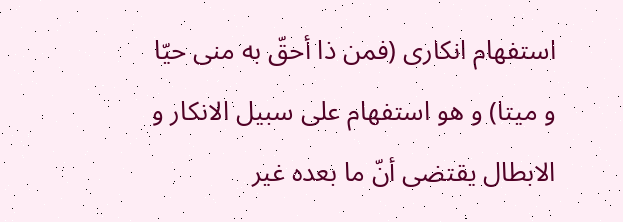استفهام انكارى (فمن ذا أحقّ به منى حيّا و ميتا) و هو استفهام على سبيل الانكار و الابطال يقتضى أنّ ما بعده غير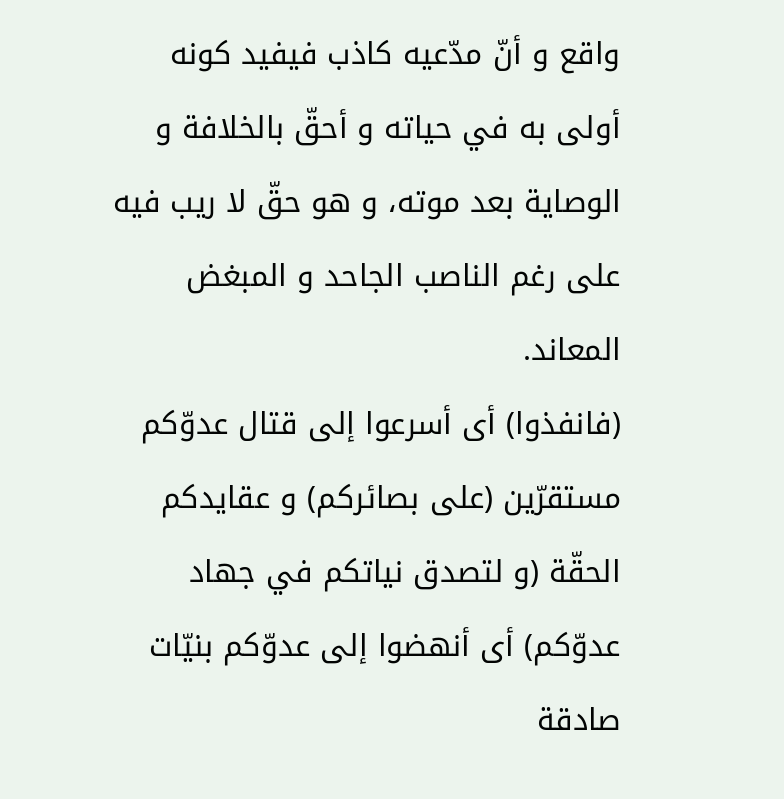واقع و أنّ مدّعيه كاذب فيفيد كونه أولى به في حياته و أحقّ بالخلافة و الوصاية بعد موته، و هو حقّ لا ريب فيه على رغم الناصب الجاحد و المبغض المعاند.
(فانفذوا) أى أسرعوا إلى قتال عدوّكم مستقرّين (على بصائركم) و عقايدكم الحقّة (و لتصدق نياتكم في جهاد عدوّكم) أى أنهضوا إلى عدوّكم بنيّات صادقة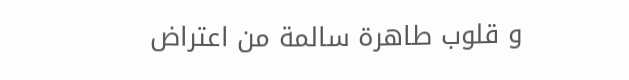و قلوب طاهرة سالمة من اعتراض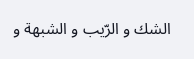الشك و الرّيب و الشبهة و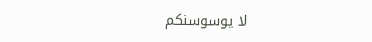لا يوسوسنكم